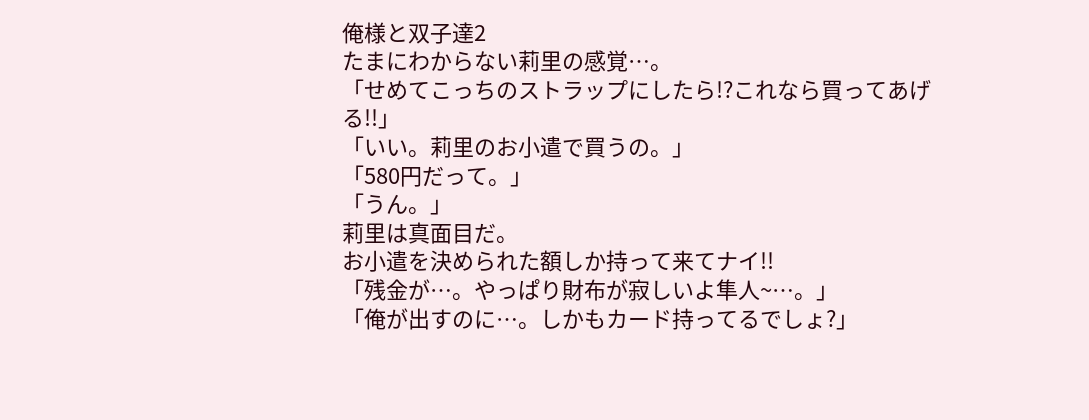俺様と双子達2
たまにわからない莉里の感覚…。
「せめてこっちのストラップにしたら!?これなら買ってあげる!!」
「いい。莉里のお小遣で買うの。」
「580円だって。」
「うん。」
莉里は真面目だ。
お小遣を決められた額しか持って来てナイ!!
「残金が…。やっぱり財布が寂しいよ隼人~…。」
「俺が出すのに…。しかもカード持ってるでしょ?」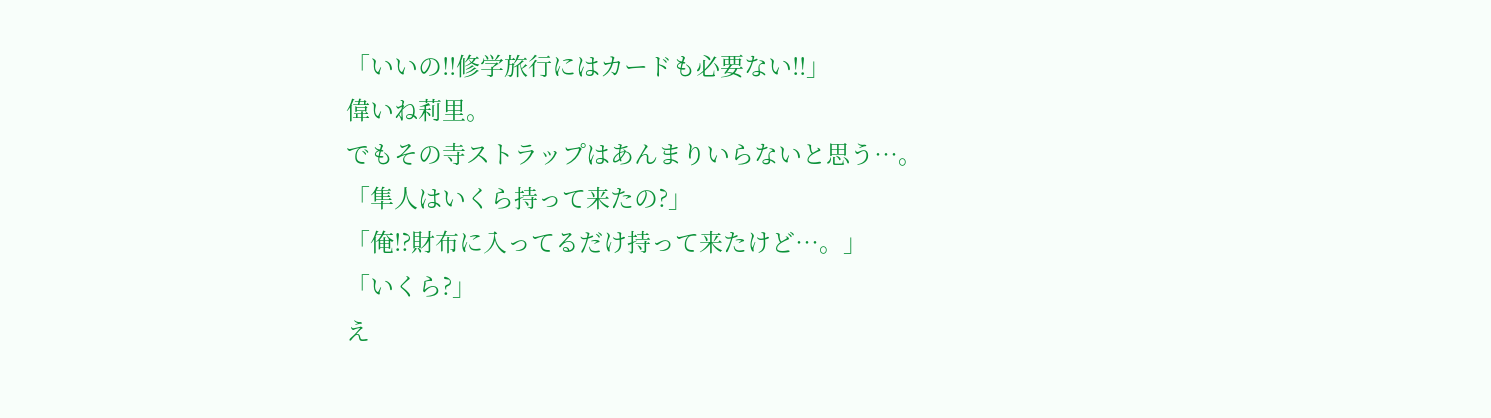「いいの!!修学旅行にはカードも必要ない!!」
偉いね莉里。
でもその寺ストラップはあんまりいらないと思う…。
「隼人はいくら持って来たの?」
「俺!?財布に入ってるだけ持って来たけど…。」
「いくら?」
え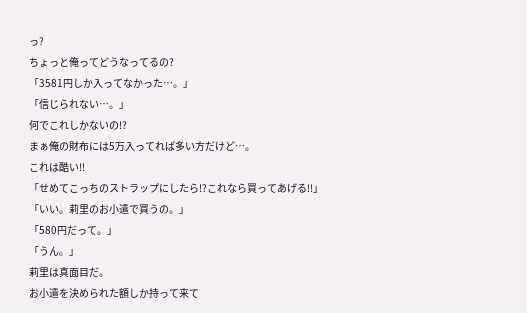っ?
ちょっと俺ってどうなってるの?
「3581円しか入ってなかった…。」
「信じられない…。」
何でこれしかないの!?
まぁ俺の財布には5万入ってれば多い方だけど…。
これは酷い!!
「せめてこっちのストラップにしたら!?これなら買ってあげる!!」
「いい。莉里のお小遣で買うの。」
「580円だって。」
「うん。」
莉里は真面目だ。
お小遣を決められた額しか持って来て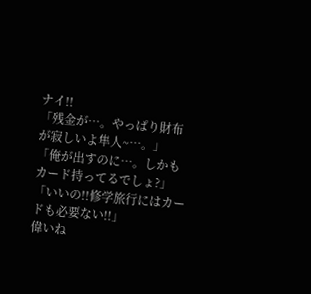ナイ!!
「残金が…。やっぱり財布が寂しいよ隼人~…。」
「俺が出すのに…。しかもカード持ってるでしょ?」
「いいの!!修学旅行にはカードも必要ない!!」
偉いね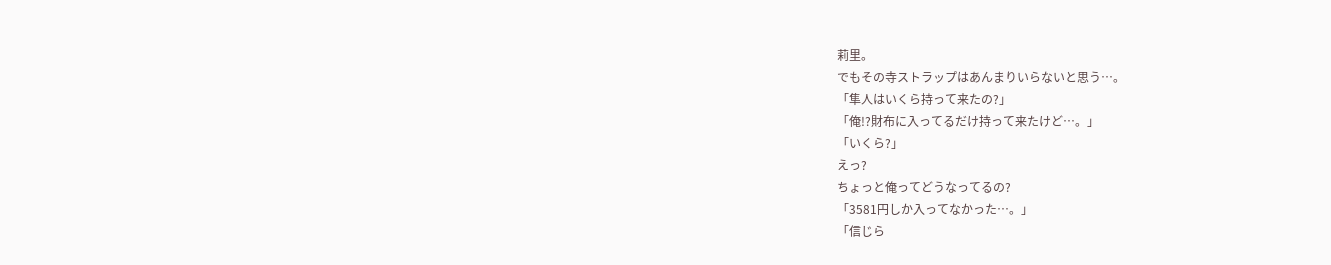莉里。
でもその寺ストラップはあんまりいらないと思う…。
「隼人はいくら持って来たの?」
「俺!?財布に入ってるだけ持って来たけど…。」
「いくら?」
えっ?
ちょっと俺ってどうなってるの?
「3581円しか入ってなかった…。」
「信じら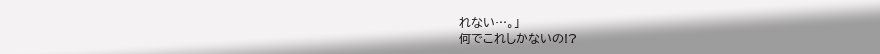れない…。」
何でこれしかないの!?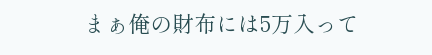まぁ俺の財布には5万入って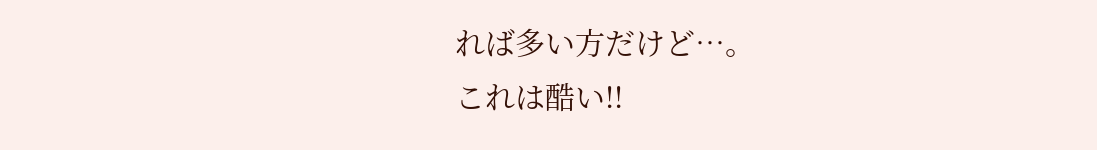れば多い方だけど…。
これは酷い!!